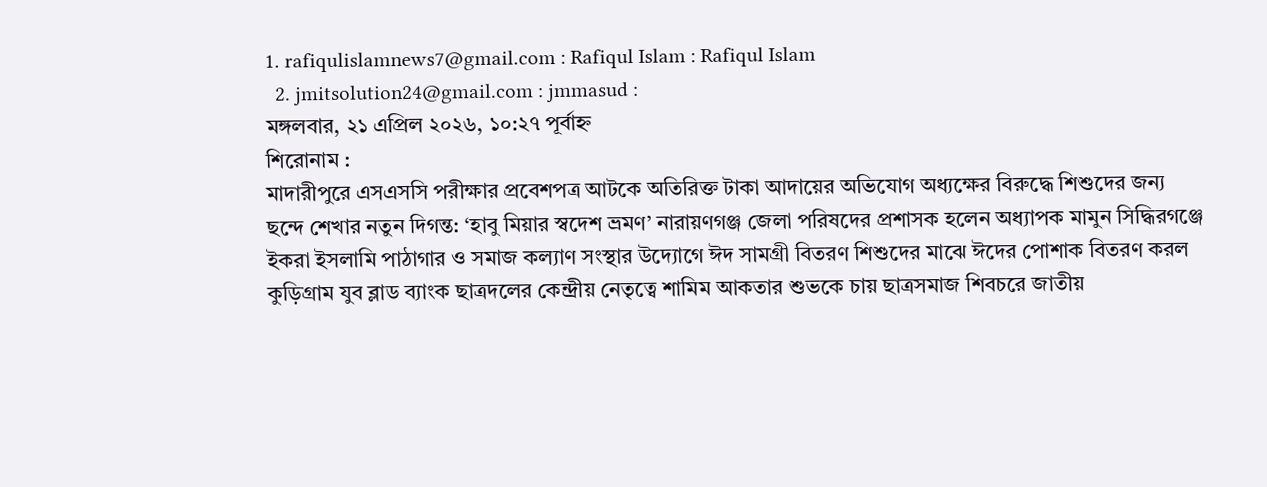1. rafiqulislamnews7@gmail.com : Rafiqul Islam : Rafiqul Islam
  2. jmitsolution24@gmail.com : jmmasud :
মঙ্গলবার, ২১ এপ্রিল ২০২৬, ১০:২৭ পূর্বাহ্ন
শিরোনাম :
মাদারীপুরে এসএসসি পরীক্ষার প্রবেশপত্র আটকে অতিরিক্ত টাকা আদায়ের অভিযোগ অধ্যক্ষের বিরুদ্ধে শিশুদের জন্য ছন্দে শেখার নতুন দিগন্ত: ‘হাবু মিয়ার স্বদেশ ভ্রমণ’ নারায়ণগঞ্জ জেলা পরিষদের প্রশাসক হলেন অধ্যাপক মামুন সিদ্ধিরগঞ্জে ইকরা ইসলামি পাঠাগার ও সমাজ কল্যাণ সংস্থার উদ্যোগে ঈদ সামগ্রী বিতরণ শিশুদের মাঝে ঈদের পোশাক বিতরণ করল কুড়িগ্রাম যুব ব্লাড ব্যাংক ছাত্রদলের কেন্দ্রীয় নেতৃত্বে শামিম আকতার শুভকে চায় ছাত্রসমাজ শিবচরে জাতীয়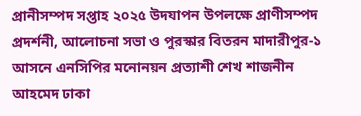প্রানীসম্পদ সপ্তাহ ২০২৫ উদযাপন উপলক্ষে প্রাণীসম্পদ প্রদর্শনী, আলোচনা সভা ও পুরস্কার বিতরন মাদারীপুর-১ আসনে এনসিপির মনোনয়ন প্রত্যাশী শেখ শাজনীন আহমেদ ঢাকা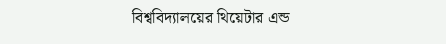বিশ্ববিদ্যালয়ের থিয়েটার এন্ড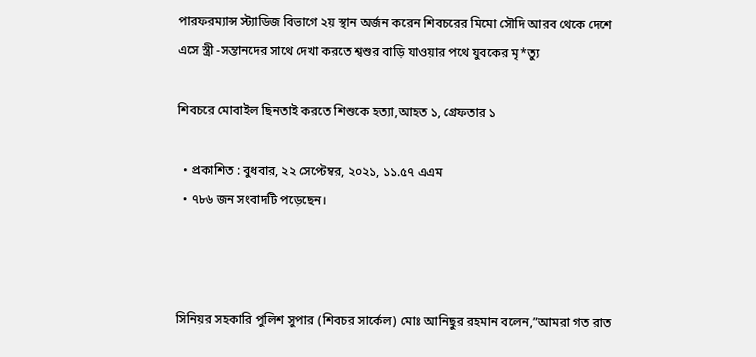পারফরম্যান্স স্ট্যাডিজ বিভাগে ২য় স্থান অর্জন করেন শিবচরের মিমো সৌদি আরব থেকে দেশে এসে স্ত্রী -সন্তানদের সাথে দেখা করতে শ্বশুর বাড়ি যাওয়ার পথে যুবকের মৃ*ত্যু

শিবচরে মোবাইল ছিনতাই করতে শিশুকে হত্যা,আহত ১, গ্রেফতার ১

  • প্রকাশিত : বুধবার, ২২ সেপ্টেম্বর, ২০২১, ১১.৫৭ এএম
  • ৭৮৬ জন সংবাদটি পড়েছেন।



সিনিয়র সহকারি পুলিশ সুপার (শিবচর সার্কেল) মোঃ আনিছুর রহমান বলেন,”আমরা গত রাত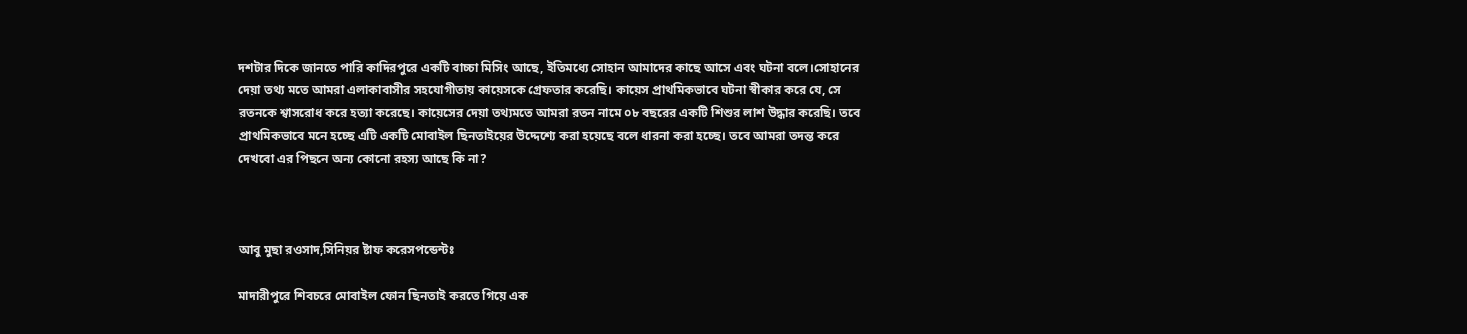দশটার দিকে জানতে পারি কাদিরপুরে একটি বাচ্চা মিসিং আছে, ইতিমধ্যে সোহান আমাদের কাছে আসে এবং ঘটনা বলে।সোহানের দেয়া তথ্য মতে আমরা এলাকাবাসীর সহযোগীতায় কায়েসকে গ্রেফতার করেছি। কায়েস প্রাথমিকভাবে ঘটনা স্বীকার করে যে, সে রতনকে শ্বাসরোধ করে হত্যা করেছে। কায়েসের দেয়া তথ্যমতে আমরা রতন নামে ০৮ বছরের একটি শিশুর লাশ উদ্ধার করেছি। তবে প্রাথমিকভাবে মনে হচ্ছে এটি একটি মোবাইল ছিনতাইয়ের উদ্দেশ্যে করা হয়েছে বলে ধারনা করা হচ্ছে। তবে আমরা তদন্ত করে দেখবো এর পিছনে অন্য কোনো রহস্য আছে কি না?



আবু মুছা রওসাদ,সিনিয়র ষ্টাফ করেসপন্ডেন্টঃ

মাদারীপুরে শিবচরে মোবাইল ফোন ছিনতাই করতে গিয়ে এক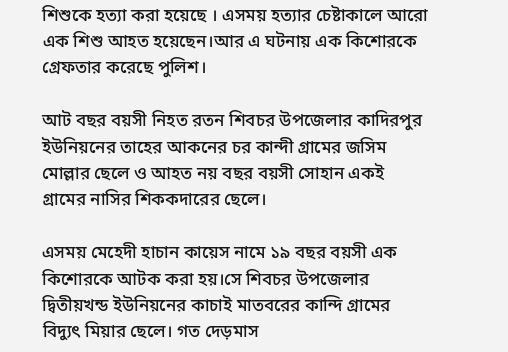শিশুকে হত্যা করা হয়েছে । এসময় হত্যার চেষ্টাকালে আরো এক শিশু আহত হয়েছেন।আর এ ঘটনায় এক কিশোরকে গ্রেফতার করেছে পুলিশ।

আট বছর বয়সী নিহত রতন শিবচর উপজেলার কাদিরপুর ইউনিয়নের তাহের আকনের চর কান্দী গ্রামের জসিম মোল্লার ছেলে ও আহত নয় বছর বয়সী সোহান একই গ্রামের নাসির শিককদারের ছেলে।

এসময় মেহেদী হাচান কায়েস নামে ১৯ বছর বয়সী এক কিশোরকে আটক করা হয়।সে শিবচর উপজেলার দ্বিতীয়খন্ড ইউনিয়নের কাচাই মাতবরের কান্দি গ্রামের বিদ্যুৎ মিয়ার ছেলে। গত দেড়মাস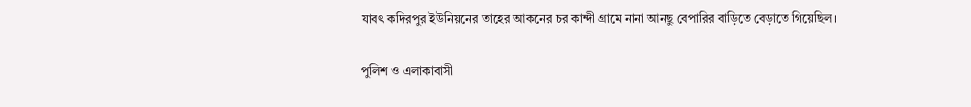যাবৎ কদিরপুর ইউনিয়নের তাহের আকনের চর কান্দী গ্রামে নানা আনছু বেপারির বাড়িতে বেড়াতে গিয়েছিল।

পুলিশ ও এলাকাবাসী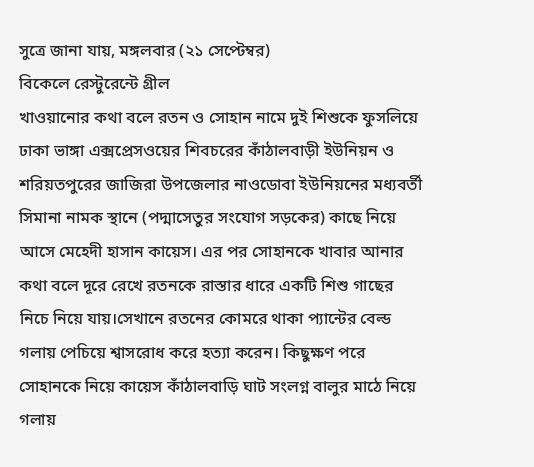সুত্রে জানা যায়, মঙ্গলবার (২১ সেপ্টেম্বর)
বিকেলে রেস্টুরেন্টে গ্রীল
খাওয়ানোর কথা বলে রতন ও সোহান নামে দুই শিশুকে ফুসলিয়ে ঢাকা ভাঙ্গা এক্সপ্রেসওয়ের শিবচরের কাঁঠালবাড়ী ইউনিয়ন ও শরিয়তপুরের জাজিরা উপজেলার নাওডোবা ইউনিয়নের মধ্যবর্তী সিমানা নামক স্থানে (পদ্মাসেতুর সংযোগ সড়কের) কাছে নিয়ে আসে মেহেদী হাসান কায়েস। এর পর সোহানকে খাবার আনার কথা বলে দূরে রেখে রতনকে রাস্তার ধারে একটি শিশু গাছের নিচে নিয়ে যায়।সেখানে রতনের কোমরে থাকা প্যান্টের বেল্ড গলায় পেচিয়ে শ্বাসরোধ করে হত্যা করেন। কিছুক্ষণ পরে সোহানকে নিয়ে কায়েস কাঁঠালবাড়ি ঘাট সংলগ্ন বালুর মাঠে নিয়ে গলায়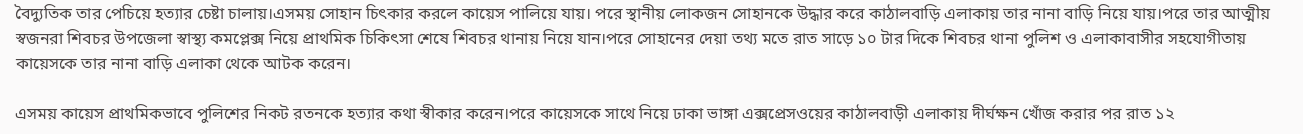বৈদ্যুতিক তার পেচিয়ে হত্যার চেষ্টা চালায়।এসময় সোহান চিৎকার করলে কায়েস পালিয়ে যায়। পরে স্থানীয় লোকজন সোহানকে উদ্ধার করে কাঠালবাড়ি এলাকায় তার নানা বাড়ি নিয়ে যায়।পরে তার আত্মীয় স্বজনরা শিবচর উপজেলা স্বাস্থ্য কমপ্লেক্স নিয়ে প্রাথমিক চিকিৎসা শেষে শিবচর থানায় নিয়ে যান।পরে সোহানের দেয়া তথ্য মতে রাত সাড়ে ১০ টার দিকে শিবচর থানা পুলিশ ও এলাকাবাসীর সহযোগীতায় কায়েসকে তার নানা বাড়ি এলাকা থেকে আটক করেন।

এসময় কায়েস প্রাথমিকভাবে পুলিশের নিকট রতনকে হত্যার কথা স্বীকার করেন।পরে কায়েসকে সাথে নিয়ে ঢাকা ভাঙ্গা এক্সপ্রেসওয়ের কাঠালবাড়ী এলাকায় দীর্ঘক্ষন খোঁজ করার পর রাত ১২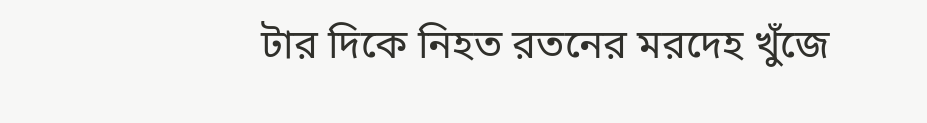টার দিকে নিহত রতনের মরদেহ খুঁজে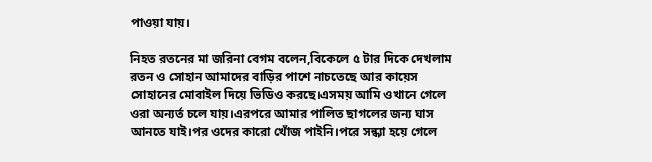পাওয়া যায়।

নিহত রতনের মা জরিনা বেগম বলেন,বিকেলে ৫ টার দিকে দেখলাম রতন ও সোহান আমাদের বাড়ির পাশে নাচতেছে আর কায়েস সোহানের মোবাইল দিয়ে ভিডিও করছে।এসময় আমি ওখানে গেলে ওরা অন্যর্ত চলে যায়।এরপরে আমার পালিত ছাগলের জন্য ঘাস আনতে যাই।পর ওদের কারো খোঁজ পাইনি।পরে সন্ধ্যা হয়ে গেলে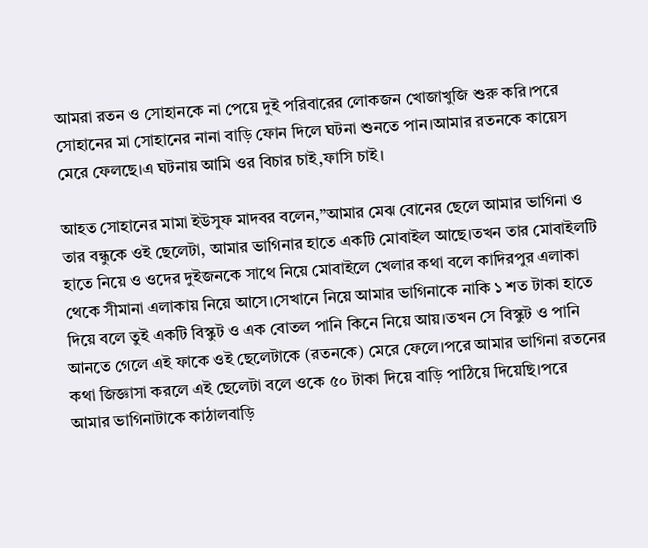আমরা রতন ও সোহানকে না পেয়ে দুই পরিবারের লোকজন খোজাখুজি শুরু করি।পরে সোহানের মা সোহানের নানা বাড়ি ফোন দিলে ঘটনা শুনতে পান।আমার রতনকে কায়েস মেরে ফেলছে।এ ঘটনায় আমি ওর বিচার চাই,ফাসি চাই।

আহত সোহানের মামা ইউসুফ মাদবর বলেন,”আমার মেঝ বোনের ছেলে আমার ভাগিনা ও তার বন্ধুকে ওই ছেলেটা, আমার ভাগিনার হাতে একটি মোবাইল আছে।তখন তার মোবাইলটি হাতে নিয়ে ও ওদের দুইজনকে সাথে নিয়ে মোবাইলে খেলার কথা বলে কাদিরপুর এলাকা থেকে সীমানা এলাকায় নিয়ে আসে।সেখানে নিয়ে আমার ভাগিনাকে নাকি ১ শত টাকা হাতে দিয়ে বলে তুই একটি বিস্কুট ও এক বোতল পানি কিনে নিয়ে আয়।তখন সে বিস্কুট ও পানি আনতে গেলে এই ফাকে ওই ছেলেটাকে (রতনকে) মেরে ফেলে।পরে আমার ভাগিনা রতনের কথা জিজ্ঞাসা করলে এই ছেলেটা বলে ওকে ৫০ টাকা দিয়ে বাড়ি পাঠিয়ে দিয়েছি।পরে আমার ভাগিনাটাকে কাঠালবাড়ি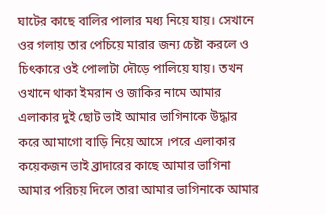ঘাটের কাছে বালির পালার মধ্য নিয়ে যায়। সেখানে ওর গলায় তার পেচিয়ে মারার জন্য চেষ্টা করলে ও চিৎকারে ওই পোলাটা দৌড়ে পালিয়ে যায়। তখন ওখানে থাকা ইমরান ও জাকির নামে আমার এলাকার দুই ছোট ভাই আমার ভাগিনাকে উদ্ধার করে আমাগো বাড়ি নিয়ে আসে ।পরে এলাকার কয়েকজন ভাই ব্রাদারের কাছে আমার ভাগিনা আমার পরিচয় দিলে তারা আমার ভাগিনাকে আমার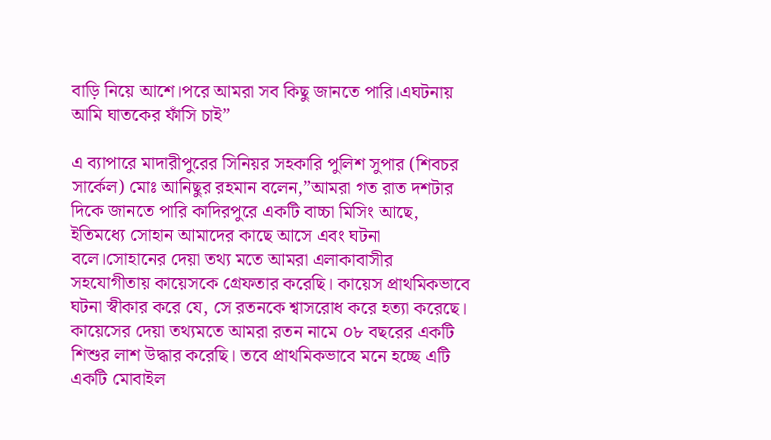বাড়ি নিয়ে আশে।পরে আমরা সব কিছু জানতে পারি।এঘটনায় আমি ঘাতকের ফাঁসি চাই”

এ ব্যাপারে মাদারীপুরের সিনিয়র সহকারি পুলিশ সুপার (শিবচর সার্কেল) মোঃ আনিছুর রহমান বলেন,”আমরা গত রাত দশটার দিকে জানতে পারি কাদিরপুরে একটি বাচ্চা মিসিং আছে, ইতিমধ্যে সোহান আমাদের কাছে আসে এবং ঘটনা বলে।সোহানের দেয়া তথ্য মতে আমরা এলাকাবাসীর সহযোগীতায় কায়েসকে গ্রেফতার করেছি। কায়েস প্রাথমিকভাবে ঘটনা স্বীকার করে যে, সে রতনকে শ্বাসরোধ করে হত্যা করেছে। কায়েসের দেয়া তথ্যমতে আমরা রতন নামে ০৮ বছরের একটি শিশুর লাশ উদ্ধার করেছি। তবে প্রাথমিকভাবে মনে হচ্ছে এটি একটি মোবাইল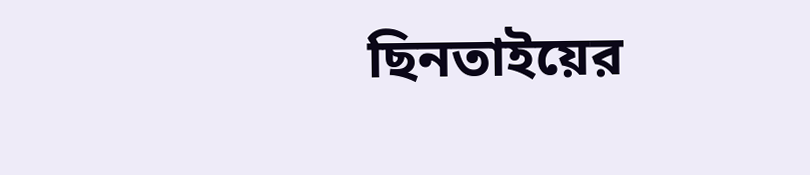ছিনতাইয়ের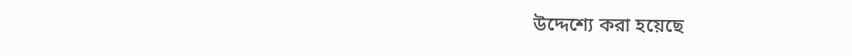উদ্দেশ্যে করা হয়েছে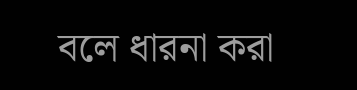বলে ধারনা করা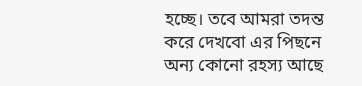হচ্ছে। তবে আমরা তদন্ত করে দেখবো এর পিছনে অন্য কোনো রহস্য আছে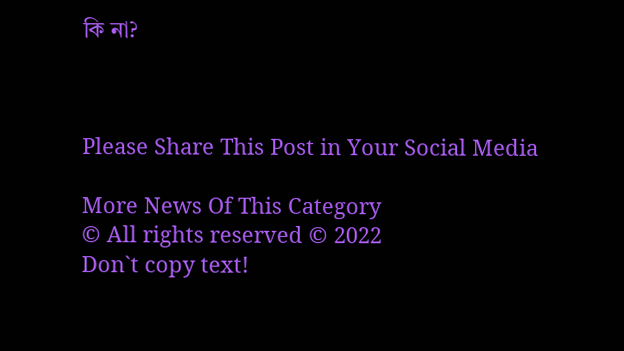কি না?



Please Share This Post in Your Social Media

More News Of This Category
© All rights reserved © 2022
Don`t copy text!